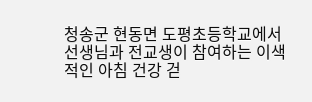청송군 현동면 도평초등학교에서 선생님과 전교생이 참여하는 이색적인 아침 건강 걷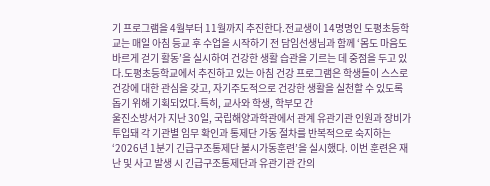기 프로그램을 4월부터 11월까지 추진한다.전교생이 14명명인 도평초등학교는 매일 아침 등교 후 수업을 시작하기 전 담임선생님과 함께 ‘몸도 마음도 바르게 걷기 활동’을 실시하여 건강한 생활 습관을 기르는 데 중점을 두고 있다.도평초등학교에서 추진하고 있는 아침 건강 프로그램은 학생들이 스스로 건강에 대한 관심을 갖고, 자기주도적으로 건강한 생활을 실천할 수 있도록 돕기 위해 기획되었다.특히, 교사와 학생, 학부모 간
울진소방서가 지난 30일, 국립해양과학관에서 관계 유관기관 인원과 장비가 투입돼 각 기관별 임무 확인과 통제단 가동 절차를 반복적으로 숙지하는 ‘2026년 1분기 긴급구조통제단 불시가동훈련’을 실시했다. 이번 훈련은 재난 및 사고 발생 시 긴급구조통제단과 유관기관 간의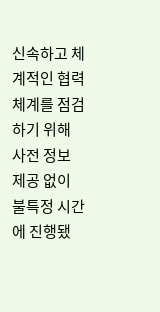신속하고 체계적인 협력체계를 점검하기 위해 사전 정보 제공 없이 불특정 시간에 진행됐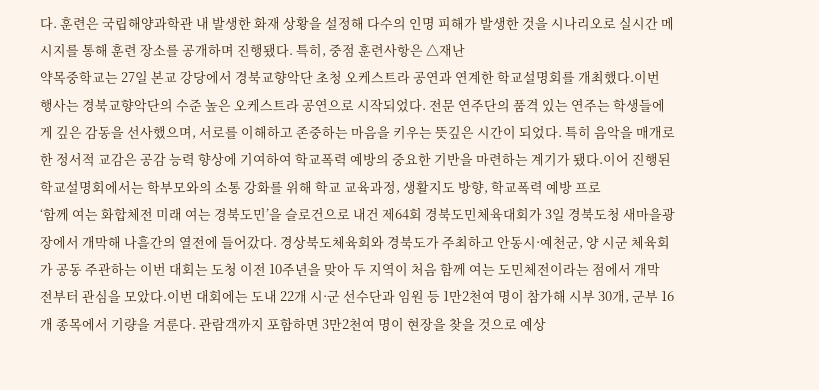다. 훈련은 국립해양과학관 내 발생한 화재 상황을 설정해 다수의 인명 피해가 발생한 것을 시나리오로 실시간 메시지를 통해 훈련 장소를 공개하며 진행됐다. 특히, 중점 훈련사항은 △재난
약목중학교는 27일 본교 강당에서 경북교향악단 초청 오케스트라 공연과 연계한 학교설명회를 개최했다.이번 행사는 경북교향악단의 수준 높은 오케스트라 공연으로 시작되었다. 전문 연주단의 품격 있는 연주는 학생들에게 깊은 감동을 선사했으며, 서로를 이해하고 존중하는 마음을 키우는 뜻깊은 시간이 되었다. 특히 음악을 매개로 한 정서적 교감은 공감 능력 향상에 기여하여 학교폭력 예방의 중요한 기반을 마련하는 계기가 됐다.이어 진행된 학교설명회에서는 학부모와의 소통 강화를 위해 학교 교육과정, 생활지도 방향, 학교폭력 예방 프로
‘함께 여는 화합체전 미래 여는 경북도민’을 슬로건으로 내건 제64회 경북도민체육대회가 3일 경북도청 새마을광장에서 개막해 나흘간의 열전에 들어갔다. 경상북도체육회와 경북도가 주최하고 안동시·예천군, 양 시군 체육회가 공동 주관하는 이번 대회는 도청 이전 10주년을 맞아 두 지역이 처음 함께 여는 도민체전이라는 점에서 개막 전부터 관심을 모았다.이번 대회에는 도내 22개 시·군 선수단과 임원 등 1만2천여 명이 참가해 시부 30개, 군부 16개 종목에서 기량을 겨룬다. 관람객까지 포함하면 3만2천여 명이 현장을 찾을 것으로 예상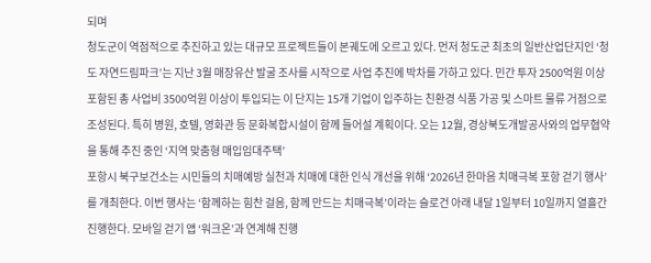되며
청도군이 역점적으로 추진하고 있는 대규모 프로젝트들이 본궤도에 오르고 있다. 먼저 청도군 최초의 일반산업단지인 ‘청도 자연드림파크’는 지난 3월 매장유산 발굴 조사를 시작으로 사업 추진에 박차를 가하고 있다. 민간 투자 2500억원 이상 포함된 총 사업비 3500억원 이상이 투입되는 이 단지는 15개 기업이 입주하는 친환경 식품 가공 및 스마트 물류 거점으로 조성된다. 특히 병원, 호텔, 영화관 등 문화복합시설이 함께 들어설 계획이다. 오는 12월, 경상북도개발공사와의 업무협약을 통해 추진 중인 ‘지역 맞춤형 매입임대주택’
포항시 북구보건소는 시민들의 치매예방 실천과 치매에 대한 인식 개선을 위해 ‘2026년 한마음 치매극복 포항 걷기 행사’를 개최한다. 이번 행사는 ‘함께하는 힘찬 걸음, 함께 만드는 치매극복’이라는 슬로건 아래 내달 1일부터 10일까지 열흘간 진행한다. 모바일 걷기 앱 ‘워크온’과 연계해 진행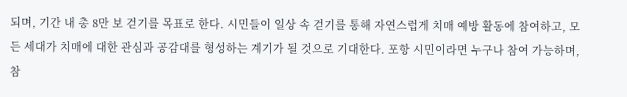되며, 기간 내 총 8만 보 걷기를 목표로 한다. 시민들이 일상 속 걷기를 통해 자연스럽게 치매 예방 활동에 참여하고, 모든 세대가 치매에 대한 관심과 공감대를 형성하는 계기가 될 것으로 기대한다. 포항 시민이라면 누구나 참여 가능하며, 참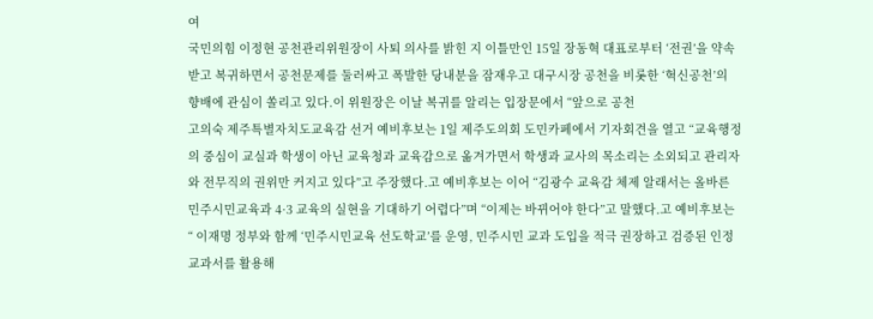여
국민의힘 이정현 공천관리위원장이 사퇴 의사를 밝힌 지 이틀만인 15일 장동혁 대표로부터 ‘전권’을 약속받고 복귀하면서 공천문제를 둘러싸고 폭발한 당내분을 잠재우고 대구시장 공천을 비롯한 ‘혁신공천’의 향배에 관심이 쏠리고 있다.이 위원장은 이날 복귀를 알리는 입장문에서 “앞으로 공천
고의숙 제주특별자치도교육감 선거 예비후보는 1일 제주도의회 도민카페에서 기자회견을 열고 “교육행정의 중심이 교실과 학생이 아닌 교육청과 교육감으로 옮겨가면서 학생과 교사의 목소리는 소외되고 관리자와 전무직의 권위만 커지고 있다”고 주장했다.고 예비후보는 이어 “김광수 교육감 체제 알래서는 올바른 민주시민교육과 4·3 교육의 실현을 기대하기 어렵다”며 “이제는 바뀌어야 한다”고 말했다.고 예비후보는 “ 이재명 정부와 함께 ‘민주시민교육 선도학교’를 운영, 민주시민 교과 도입을 적극 권장하고 검증된 인정 교과서를 활용해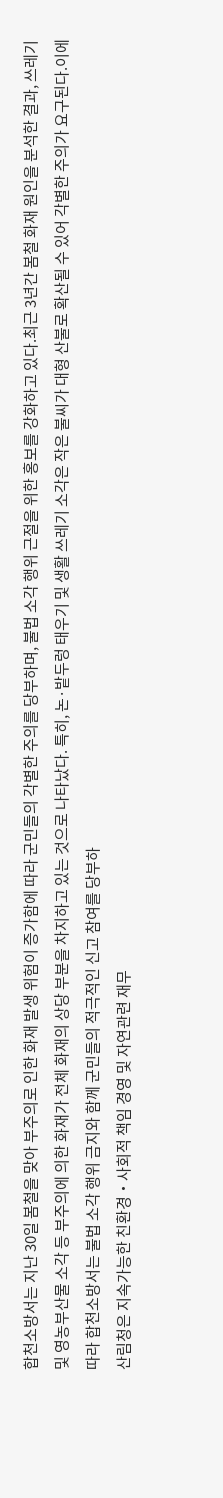합천소방서는 지난 30일 봄철을 맞아 부주의로 인한 화재 발생 위험이 증가함에 따라 군민들의 각별한 주의를 당부하며, 불법 소각 행위 근절을 위한 홍보를 강화하고 있다.최근 3년간 봄철 화재 원인을 분석한 결과, 쓰레기 및 영농부산물 소각 등 부주의에 의한 화재가 전체 화재의 상당 부분을 차지하고 있는 것으로 나타났다. 특히, 논·밭두렁 태우기 및 생활 쓰레기 소각은 작은 불씨가 대형 산불로 확산될 수 있어 각별한 주의가 요구된다.이에 따라 합천소방서는 불법 소각 행위 금지와 함께 군민들의 적극적인 신고 참여를 당부하
산림청은 지속가능한 친환경‧사회적 책임 경영 및 자연관련 재무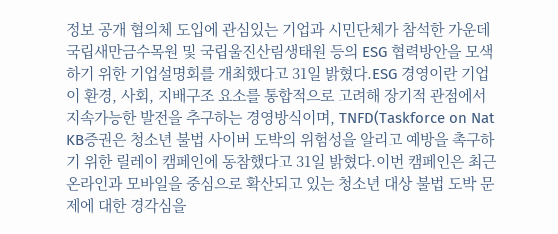정보 공개 협의체 도입에 관심있는 기업과 시민단체가 참석한 가운데 국립새만금수목원 및 국립울진산림생태원 등의 ESG 협력방안을 모색하기 위한 기업설명회를 개최했다고 31일 밝혔다.ESG 경영이란 기업이 환경, 사회, 지배구조 요소를 통합적으로 고려해 장기적 관점에서 지속가능한 발전을 추구하는 경영방식이며, TNFD(Taskforce on Nat
KB증권은 청소년 불법 사이버 도박의 위험성을 알리고 예방을 촉구하기 위한 릴레이 캠페인에 동참했다고 31일 밝혔다.이번 캠페인은 최근 온라인과 모바일을 중심으로 확산되고 있는 청소년 대상 불법 도박 문제에 대한 경각심을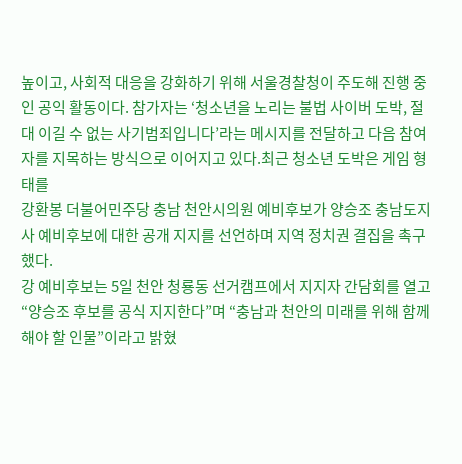높이고, 사회적 대응을 강화하기 위해 서울경찰청이 주도해 진행 중인 공익 활동이다. 참가자는 ‘청소년을 노리는 불법 사이버 도박, 절대 이길 수 없는 사기범죄입니다’라는 메시지를 전달하고 다음 참여자를 지목하는 방식으로 이어지고 있다.최근 청소년 도박은 게임 형태를
강환봉 더불어민주당 충남 천안시의원 예비후보가 양승조 충남도지사 예비후보에 대한 공개 지지를 선언하며 지역 정치권 결집을 촉구했다.
강 예비후보는 5일 천안 청룡동 선거캠프에서 지지자 간담회를 열고 “양승조 후보를 공식 지지한다”며 “충남과 천안의 미래를 위해 함께해야 할 인물”이라고 밝혔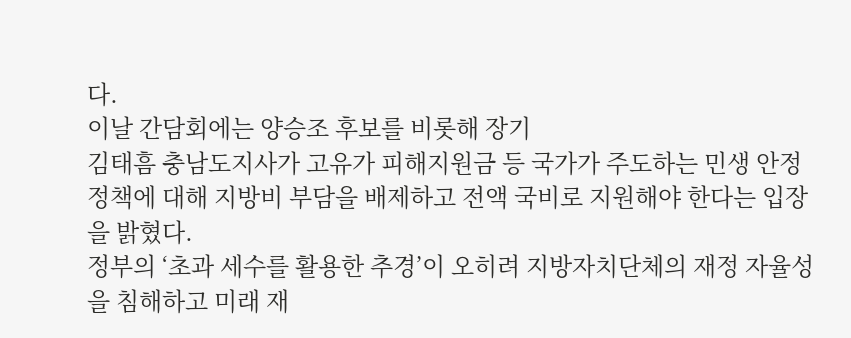다.
이날 간담회에는 양승조 후보를 비롯해 장기
김태흠 충남도지사가 고유가 피해지원금 등 국가가 주도하는 민생 안정 정책에 대해 지방비 부담을 배제하고 전액 국비로 지원해야 한다는 입장을 밝혔다.
정부의 ‘초과 세수를 활용한 추경’이 오히려 지방자치단체의 재정 자율성을 침해하고 미래 재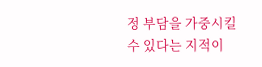정 부담을 가중시킬 수 있다는 지적이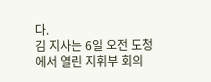다.
김 지사는 6일 오전 도청에서 열린 지휘부 회의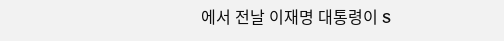에서 전날 이재명 대통령이 S